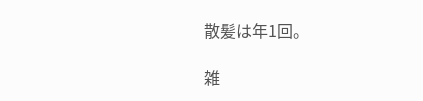散髪は年1回。

雑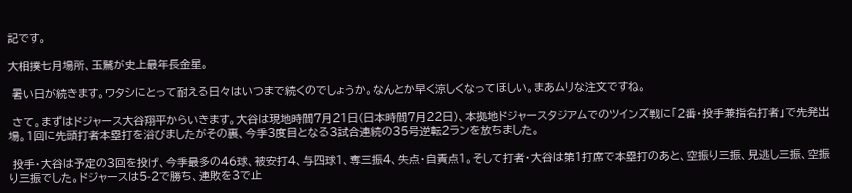記です。

大相撲七月場所、玉鷲が史上最年長金星。

 暑い日が続きます。ワタシにとって耐える日々はいつまで続くのでしょうか。なんとか早く涼しくなってほしい。まあムリな注文ですね。

 さて。まずはドジャース大谷翔平からいきます。大谷は現地時間7月21日(日本時間7月22日)、本拠地ドジャースタジアムでのツインズ戦に「2番・投手兼指名打者」で先発出場。1回に先頭打者本塁打を浴びましたがその裏、今季3度目となる3試合連続の35号逆転2ランを放ちました。

 投手・大谷は予定の3回を投げ、今季最多の46球、被安打4、与四球1、奪三振4、失点・自責点1。そして打者・大谷は第1打席で本塁打のあと、空振り三振、見逃し三振、空振り三振でした。ドジャースは5-2で勝ち、連敗を3で止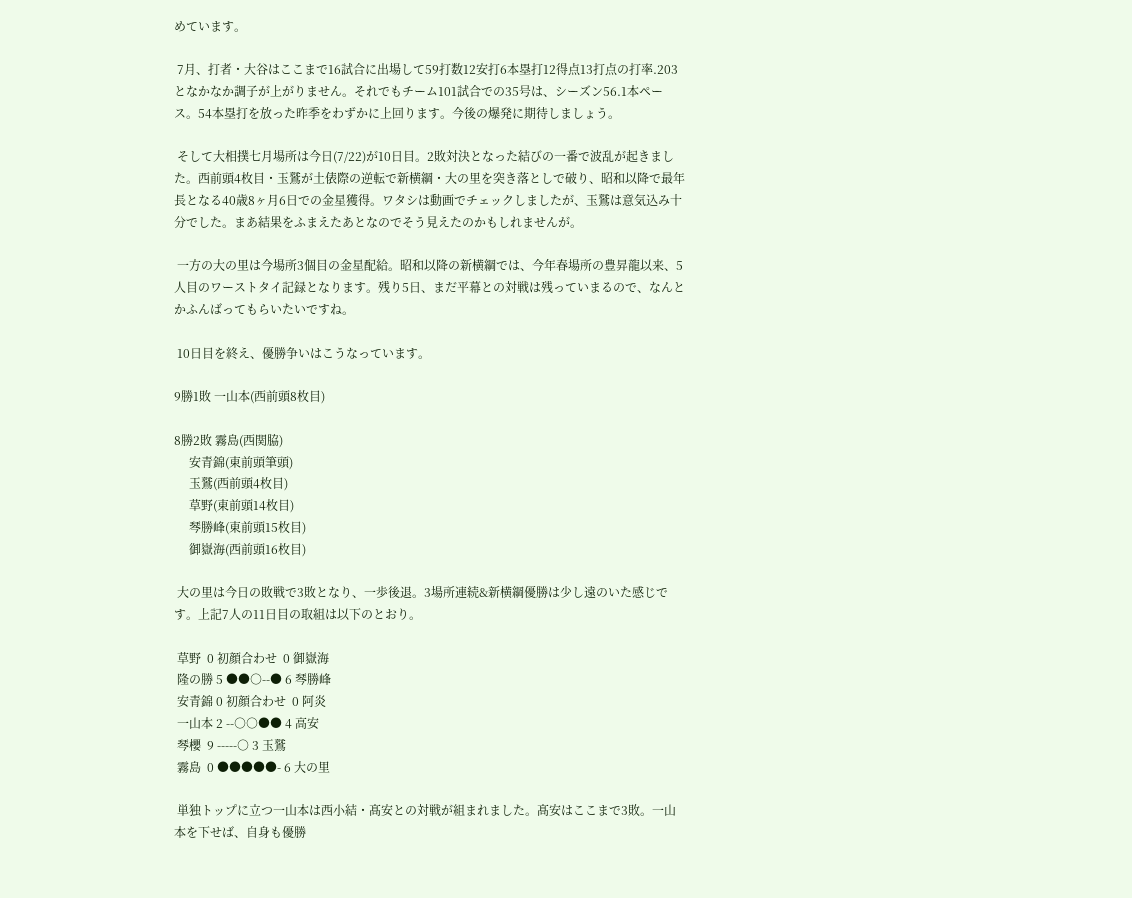めています。

 7月、打者・大谷はここまで16試合に出場して59打数12安打6本塁打12得点13打点の打率.203となかなか調子が上がりません。それでもチーム101試合での35号は、シーズン56.1本ペース。54本塁打を放った昨季をわずかに上回ります。今後の爆発に期待しましょう。

 そして大相撲七月場所は今日(7/22)が10日目。2敗対決となった結びの一番で波乱が起きました。西前頭4枚目・玉鷲が土俵際の逆転で新横綱・大の里を突き落としで破り、昭和以降で最年長となる40歳8ヶ月6日での金星獲得。ワタシは動画でチェックしましたが、玉鷲は意気込み十分でした。まあ結果をふまえたあとなのでそう見えたのかもしれませんが。

 一方の大の里は今場所3個目の金星配給。昭和以降の新横綱では、今年春場所の豊昇龍以来、5人目のワーストタイ記録となります。残り5日、まだ平幕との対戦は残っていまるので、なんとかふんばってもらいたいですね。

 10日目を終え、優勝争いはこうなっています。

9勝1敗 一山本(西前頭8枚目)

8勝2敗 霧島(西関脇)
     安青錦(東前頭筆頭)
     玉鷲(西前頭4枚目)
     草野(東前頭14枚目)
     琴勝峰(東前頭15枚目)
     御嶽海(西前頭16枚目)

 大の里は今日の敗戦で3敗となり、一歩後退。3場所連続&新横綱優勝は少し遠のいた感じです。上記7人の11日目の取組は以下のとおり。

 草野  0 初顔合わせ  0 御嶽海
 隆の勝 5 ●●○--● 6 琴勝峰
 安青錦 0 初顔合わせ  0 阿炎
 一山本 2 --○○●● 4 高安
 琴櫻  9 -----○ 3 玉鷲
 霧島  0 ●●●●●- 6 大の里

 単独トップに立つ一山本は西小結・髙安との対戦が組まれました。髙安はここまで3敗。一山本を下せば、自身も優勝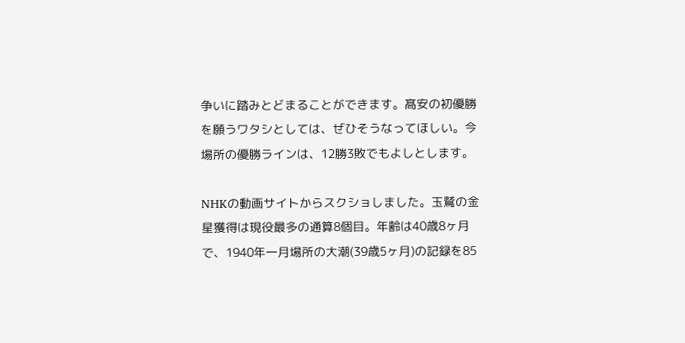争いに踏みとどまることができます。髙安の初優勝を願うワタシとしては、ぜひそうなってほしい。今場所の優勝ラインは、12勝3敗でもよしとします。

NHKの動画サイトからスクショしました。玉鷲の金星獲得は現役最多の通算8個目。年齢は40歳8ヶ月で、1940年一月場所の大潮(39歳5ヶ月)の記録を85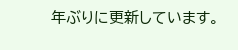年ぶりに更新しています。